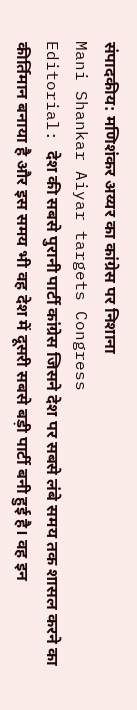संपादकीय: मणिशंकर अय्यर का कांग्रेस पर निशाना
Mani Shankar Aiyar targets Congress
Editorial: देश की सबसे पुरानी पार्टी कांग्रेस जिसने देश पर सबसे लंबे समय तक शासल करने का कीर्तिमान बनाया है और इस समय भी वह देश में दूसरी सबसे बड़ी पार्टी बनी हुई है। वह इन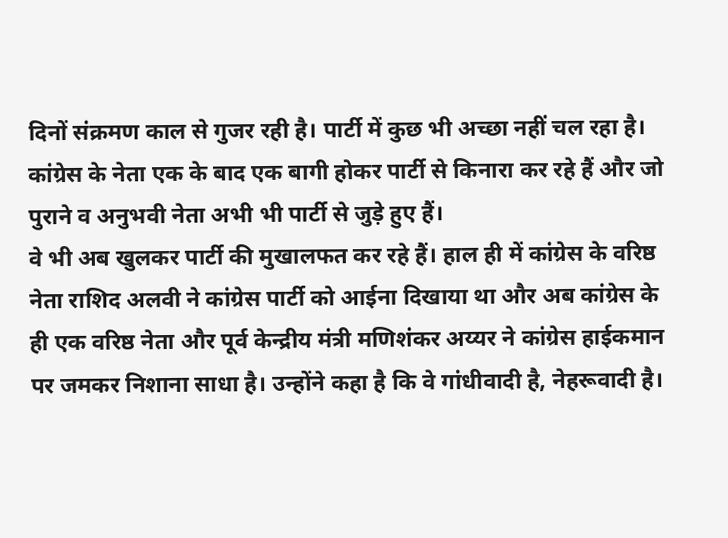दिनों संक्रमण काल से गुजर रही है। पार्टी में कुछ भी अच्छा नहीं चल रहा है। कांग्रेस के नेता एक के बाद एक बागी होकर पार्टी से किनारा कर रहे हैं और जो पुराने व अनुभवी नेता अभी भी पार्टी से जुड़े हुए हैं।
वे भी अब खुलकर पार्टी की मुखालफत कर रहे हैं। हाल ही में कांग्रेस के वरिष्ठ नेता राशिद अलवी ने कांग्रेस पार्टी को आईना दिखाया था और अब कांग्रेस के ही एक वरिष्ठ नेता और पूर्व केन्द्रीय मंत्री मणिशंकर अय्यर ने कांग्रेस हाईकमान पर जमकर निशाना साधा है। उन्होंने कहा है कि वे गांधीवादी है, नेहरूवादी है।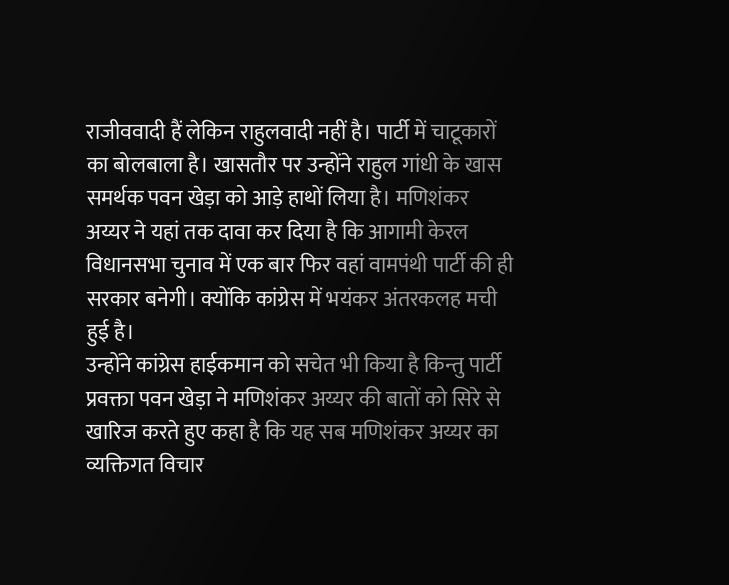राजीववादी हैं लेकिन राहुलवादी नहीं है। पार्टी में चाटूकारों का बोलबाला है। खासतौर पर उन्होंने राहुल गांधी के खास समर्थक पवन खेड़ा को आड़े हाथों लिया है। मणिशंकर अय्यर ने यहां तक दावा कर दिया है कि आगामी केरल विधानसभा चुनाव में एक बार फिर वहां वामपंथी पार्टी की ही सरकार बनेगी। क्योंकि कांग्रेस में भयंकर अंतरकलह मची हुई है।
उन्होंने कांग्रेस हाईकमान को सचेत भी किया है किन्तु पार्टी प्रवक्ता पवन खेड़ा ने मणिशंकर अय्यर की बातों को सिरे से खारिज करते हुए कहा है कि यह सब मणिशंकर अय्यर का व्यक्तिगत विचार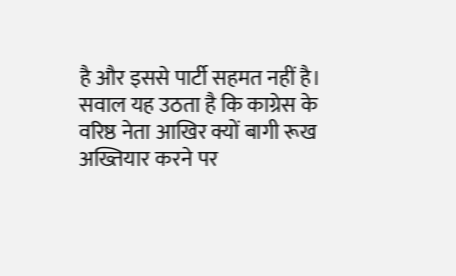है और इससे पार्टी सहमत नहीं है। सवाल यह उठता है कि काग्रेस के वरिष्ठ नेता आखिर क्यों बागी रूख अख्तियार करने पर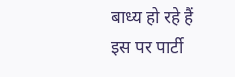बाध्य हो रहे हैं इस पर पार्टी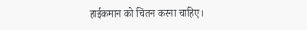हाईकमान को चिंतन करना चाहिए।